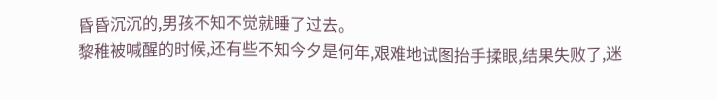昏昏沉沉的,男孩不知不觉就睡了过去。
黎稚被喊醒的时候,还有些不知今夕是何年,艰难地试图抬手揉眼,结果失败了,迷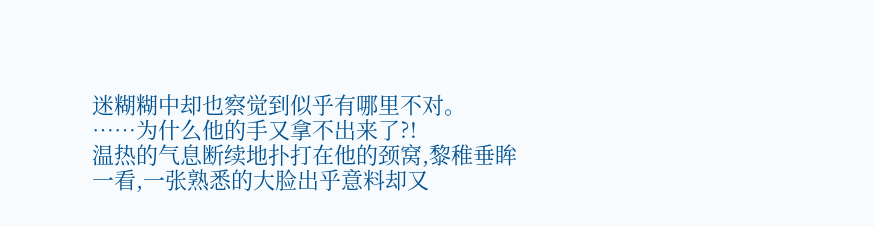迷糊糊中却也察觉到似乎有哪里不对。
……为什么他的手又拿不出来了?!
温热的气息断续地扑打在他的颈窝,黎稚垂眸一看,一张熟悉的大脸出乎意料却又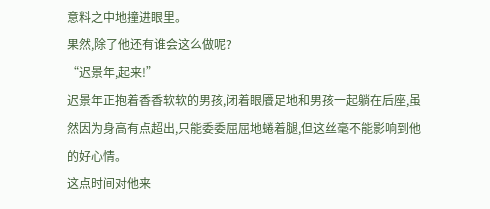意料之中地撞进眼里。
果然,除了他还有谁会这么做呢?
“迟景年,起来!”
迟景年正抱着香香软软的男孩,闭着眼餍足地和男孩一起躺在后座,虽然因为身高有点超出,只能委委屈屈地蜷着腿,但这丝毫不能影响到他的好心情。
这点时间对他来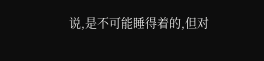说,是不可能睡得着的,但对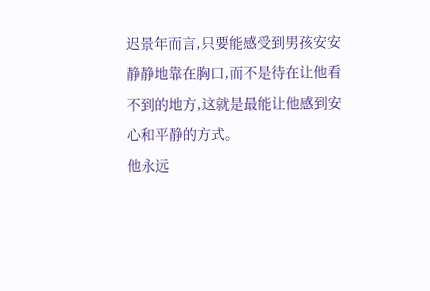迟景年而言,只要能感受到男孩安安静静地靠在胸口,而不是待在让他看不到的地方,这就是最能让他感到安心和平静的方式。
他永远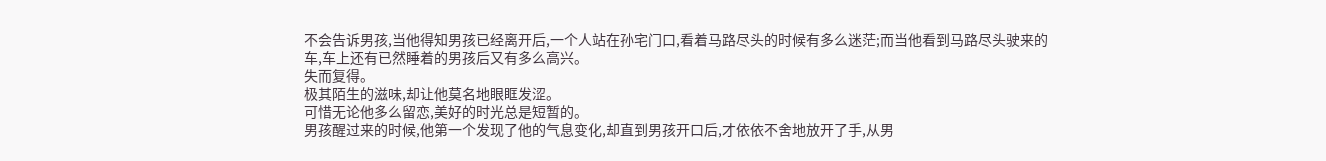不会告诉男孩,当他得知男孩已经离开后,一个人站在孙宅门口,看着马路尽头的时候有多么迷茫;而当他看到马路尽头驶来的车,车上还有已然睡着的男孩后又有多么高兴。
失而复得。
极其陌生的滋味,却让他莫名地眼眶发涩。
可惜无论他多么留恋,美好的时光总是短暂的。
男孩醒过来的时候,他第一个发现了他的气息变化,却直到男孩开口后,才依依不舍地放开了手,从男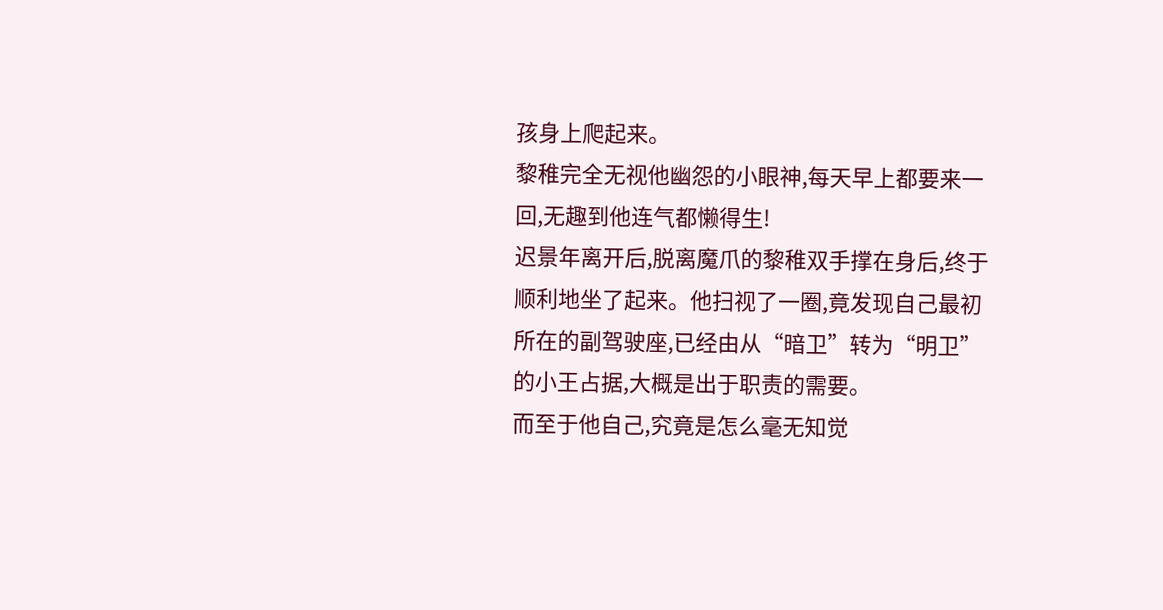孩身上爬起来。
黎稚完全无视他幽怨的小眼神,每天早上都要来一回,无趣到他连气都懒得生!
迟景年离开后,脱离魔爪的黎稚双手撑在身后,终于顺利地坐了起来。他扫视了一圈,竟发现自己最初所在的副驾驶座,已经由从“暗卫”转为“明卫”的小王占据,大概是出于职责的需要。
而至于他自己,究竟是怎么毫无知觉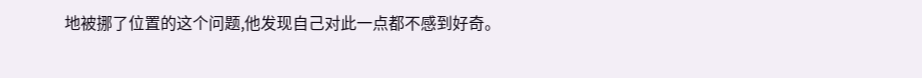地被挪了位置的这个问题,他发现自己对此一点都不感到好奇。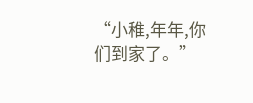“小稚,年年,你们到家了。”